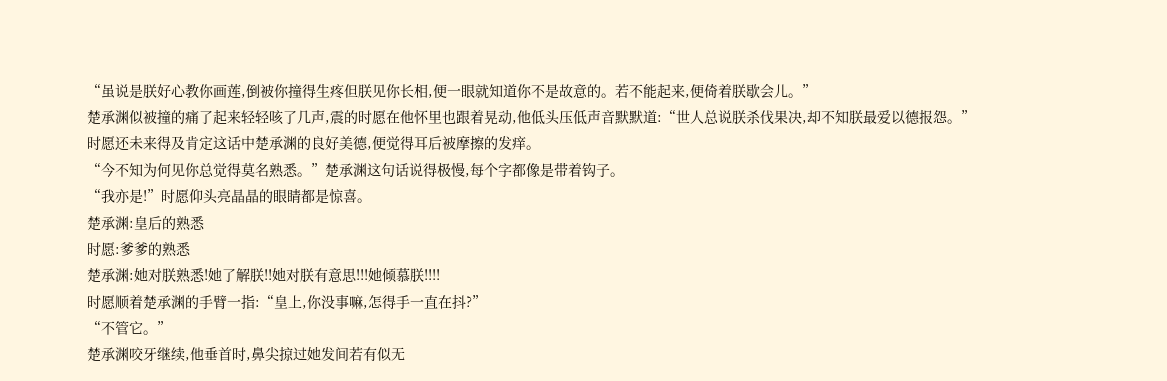“虽说是朕好心教你画莲,倒被你撞得生疼但朕见你长相,便一眼就知道你不是故意的。若不能起来,便倚着朕歇会儿。”
楚承渊似被撞的痛了起来轻轻咳了几声,震的时愿在他怀里也跟着晃动,他低头压低声音默默道:“世人总说朕杀伐果决,却不知朕最爱以德报怨。”
时愿还未来得及肯定这话中楚承渊的良好美德,便觉得耳后被摩擦的发痒。
“今不知为何见你总觉得莫名熟悉。”楚承渊这句话说得极慢,每个字都像是带着钩子。
“我亦是!”时愿仰头亮晶晶的眼睛都是惊喜。
楚承渊:皇后的熟悉
时愿:爹爹的熟悉
楚承渊:她对朕熟悉!她了解朕!!她对朕有意思!!!她倾慕朕!!!!
时愿顺着楚承渊的手臂一指:“皇上,你没事嘛,怎得手一直在抖?”
“不管它。”
楚承渊咬牙继续,他垂首时,鼻尖掠过她发间若有似无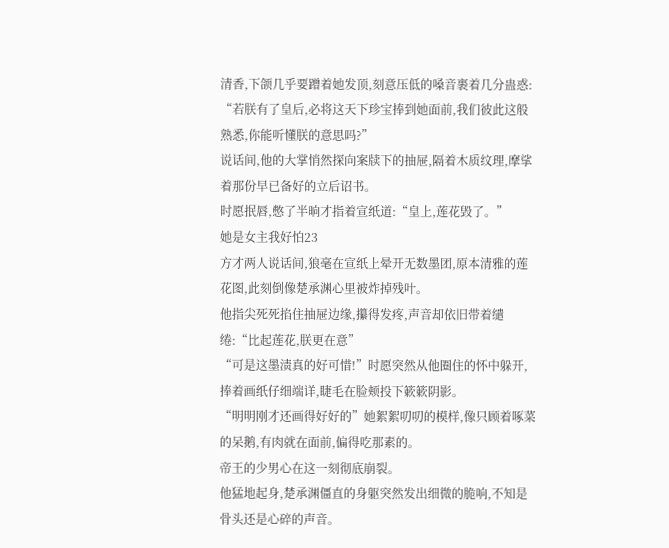清香,下颌几乎要蹭着她发顶,刻意压低的嗓音裹着几分蛊惑:
“若朕有了皇后,必将这天下珍宝捧到她面前,我们彼此这般熟悉,你能听懂朕的意思吗?”
说话间,他的大掌悄然探向案牍下的抽屉,隔着木质纹理,摩挲着那份早已备好的立后诏书。
时愿抿唇,憋了半晌才指着宣纸道:“皇上,莲花毁了。”
她是女主我好怕23
方才两人说话间,狼毫在宣纸上晕开无数墨团,原本清雅的莲花图,此刻倒像楚承渊心里被炸掉残叶。
他指尖死死掐住抽屉边缘,攥得发疼,声音却依旧带着缱绻:“比起莲花,朕更在意”
“可是这墨渍真的好可惜!”时愿突然从他圈住的怀中躲开,捧着画纸仔细端详,睫毛在脸颊投下簌簌阴影。
“明明刚才还画得好好的”她絮絮叨叨的模样,像只顾着啄菜的呆鹅,有肉就在面前,偏得吃那素的。
帝王的少男心在这一刻彻底崩裂。
他猛地起身,楚承渊僵直的身躯突然发出细微的脆响,不知是骨头还是心碎的声音。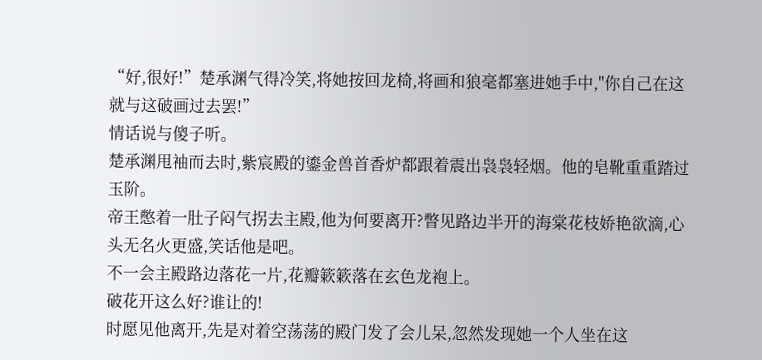“好,很好!”楚承渊气得冷笑,将她按回龙椅,将画和狼毫都塞进她手中,"你自己在这就与这破画过去罢!”
情话说与傻子听。
楚承渊甩袖而去时,紫宸殿的鎏金兽首香炉都跟着震出袅袅轻烟。他的皂靴重重踏过玉阶。
帝王憋着一肚子闷气拐去主殿,他为何要离开?瞥见路边半开的海棠花枝娇艳欲滴,心头无名火更盛,笑话他是吧。
不一会主殿路边落花一片,花瓣簌簌落在玄色龙袍上。
破花开这么好?谁让的!
时愿见他离开,先是对着空荡荡的殿门发了会儿呆,忽然发现她一个人坐在这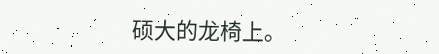硕大的龙椅上。